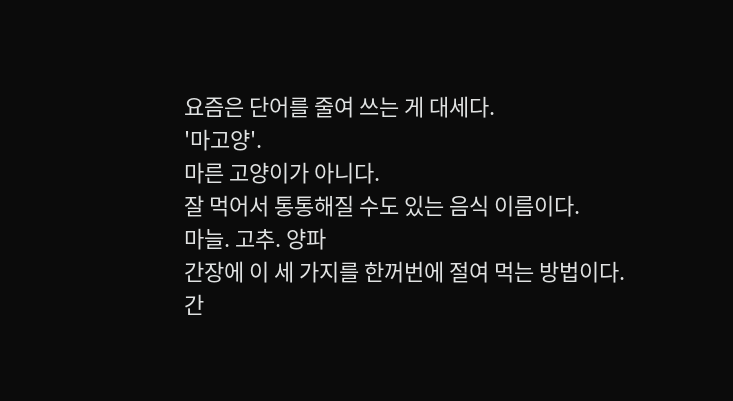요즘은 단어를 줄여 쓰는 게 대세다.
'마고양'.
마른 고양이가 아니다.
잘 먹어서 통통해질 수도 있는 음식 이름이다.
마늘. 고추. 양파
간장에 이 세 가지를 한꺼번에 절여 먹는 방법이다.
간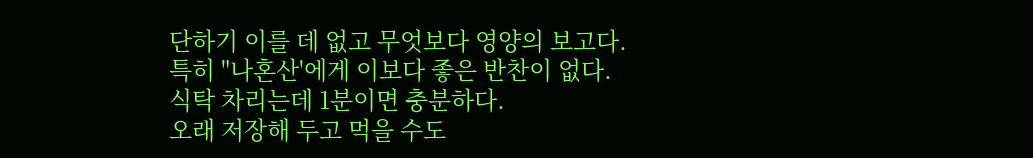단하기 이를 데 없고 무엇보다 영양의 보고다.
특히 "나혼산'에게 이보다 좋은 반찬이 없다.
식탁 차리는데 1분이면 충분하다.
오래 저장해 두고 먹을 수도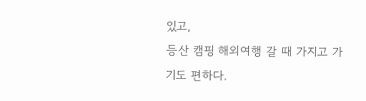있고,
등산 캠핑 해외여행 갈 때 가지고 가기도 편하다.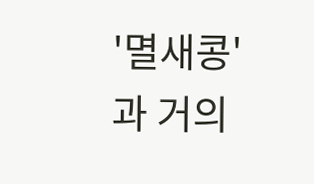'멸새콩'과 거의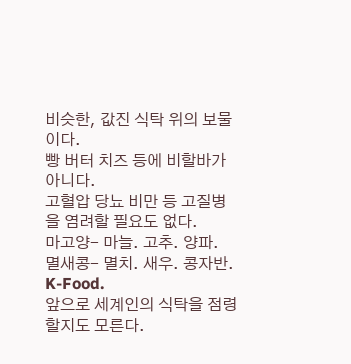비슷한, 값진 식탁 위의 보물이다.
빵 버터 치즈 등에 비할바가 아니다.
고혈압 당뇨 비만 등 고질병을 염려할 필요도 없다.
마고양- 마늘. 고추. 양파.
멸새콩- 멸치. 새우. 콩자반.
K-Food.
앞으로 세계인의 식탁을 점령할지도 모른다.